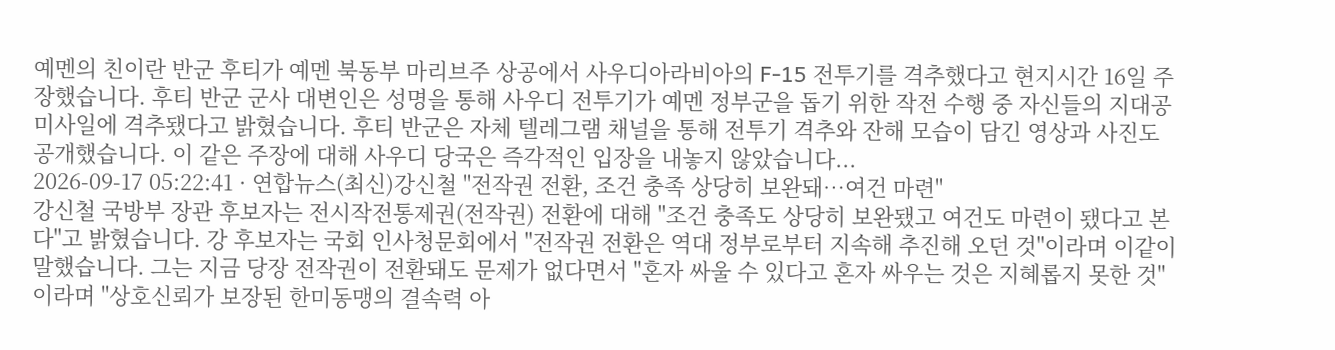예멘의 친이란 반군 후티가 예멘 북동부 마리브주 상공에서 사우디아라비아의 F-15 전투기를 격추했다고 현지시간 16일 주장했습니다. 후티 반군 군사 대변인은 성명을 통해 사우디 전투기가 예멘 정부군을 돕기 위한 작전 수행 중 자신들의 지대공 미사일에 격추됐다고 밝혔습니다. 후티 반군은 자체 텔레그램 채널을 통해 전투기 격추와 잔해 모습이 담긴 영상과 사진도 공개했습니다. 이 같은 주장에 대해 사우디 당국은 즉각적인 입장을 내놓지 않았습니다...
2026-09-17 05:22:41 · 연합뉴스(최신)강신철 "전작권 전환, 조건 충족 상당히 보완돼…여건 마련"
강신철 국방부 장관 후보자는 전시작전통제권(전작권) 전환에 대해 "조건 충족도 상당히 보완됐고 여건도 마련이 됐다고 본다"고 밝혔습니다. 강 후보자는 국회 인사청문회에서 "전작권 전환은 역대 정부로부터 지속해 추진해 오던 것"이라며 이같이 말했습니다. 그는 지금 당장 전작권이 전환돼도 문제가 없다면서 "혼자 싸울 수 있다고 혼자 싸우는 것은 지혜롭지 못한 것"이라며 "상호신뢰가 보장된 한미동맹의 결속력 아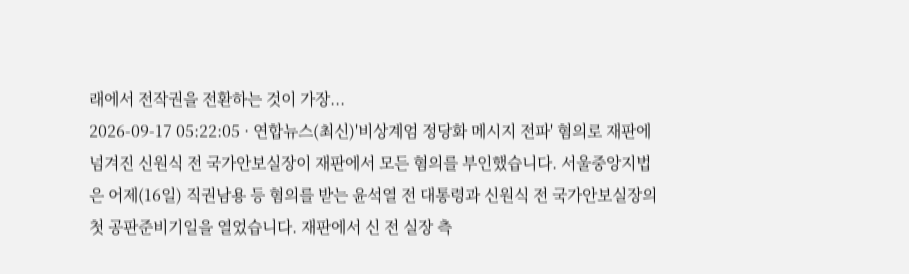래에서 전작권을 전환하는 것이 가장...
2026-09-17 05:22:05 · 연합뉴스(최신)'비상계엄 정당화 메시지 전파' 혐의로 재판에 넘겨진 신원식 전 국가안보실장이 재판에서 모든 혐의를 부인했습니다. 서울중앙지법은 어제(16일) 직권남용 등 혐의를 받는 윤석열 전 대통령과 신원식 전 국가안보실장의 첫 공판준비기일을 열었습니다. 재판에서 신 전 실장 측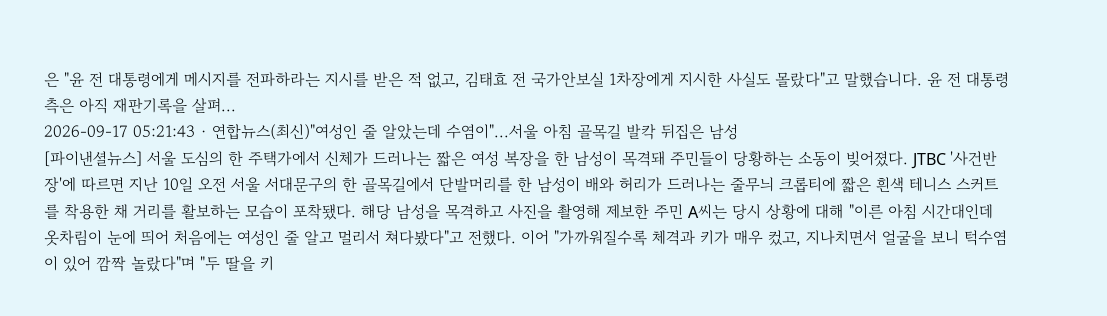은 "윤 전 대통령에게 메시지를 전파하라는 지시를 받은 적 없고, 김태효 전 국가안보실 1차장에게 지시한 사실도 몰랐다"고 말했습니다. 윤 전 대통령 측은 아직 재판기록을 살펴...
2026-09-17 05:21:43 · 연합뉴스(최신)"여성인 줄 알았는데 수염이"...서울 아침 골목길 발칵 뒤집은 남성
[파이낸셜뉴스] 서울 도심의 한 주택가에서 신체가 드러나는 짧은 여성 복장을 한 남성이 목격돼 주민들이 당황하는 소동이 빚어졌다. JTBC '사건반장'에 따르면 지난 10일 오전 서울 서대문구의 한 골목길에서 단발머리를 한 남성이 배와 허리가 드러나는 줄무늬 크롭티에 짧은 흰색 테니스 스커트를 착용한 채 거리를 활보하는 모습이 포착됐다. 해당 남성을 목격하고 사진을 촬영해 제보한 주민 A씨는 당시 상황에 대해 "이른 아침 시간대인데 옷차림이 눈에 띄어 처음에는 여성인 줄 알고 멀리서 쳐다봤다"고 전했다. 이어 "가까워질수록 체격과 키가 매우 컸고, 지나치면서 얼굴을 보니 턱수염이 있어 깜짝 놀랐다"며 "두 딸을 키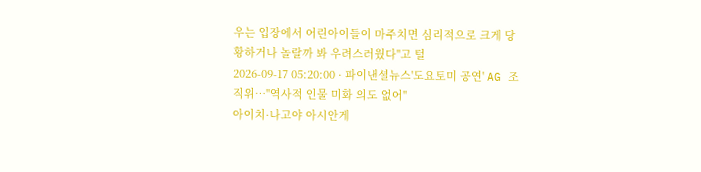우는 입장에서 어린아이들이 마주치면 심리적으로 크게 당황하거나 놀랄까 봐 우려스러웠다"고 털
2026-09-17 05:20:00 · 파이낸셜뉴스'도요토미 공연' AG 조직위…"역사적 인물 미화 의도 없어"
아이치·나고야 아시안게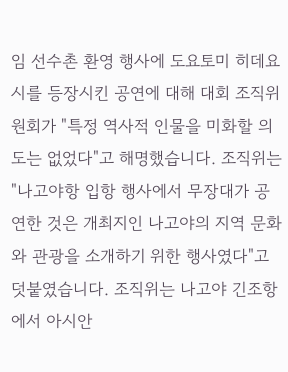임 선수촌 환영 행사에 도요토미 히데요시를 등장시킨 공연에 대해 대회 조직위원회가 "특정 역사적 인물을 미화할 의도는 없었다"고 해명했습니다. 조직위는 "나고야항 입항 행사에서 무장대가 공연한 것은 개최지인 나고야의 지역 문화와 관광을 소개하기 위한 행사였다"고 덧붙였습니다. 조직위는 나고야 긴조항에서 아시안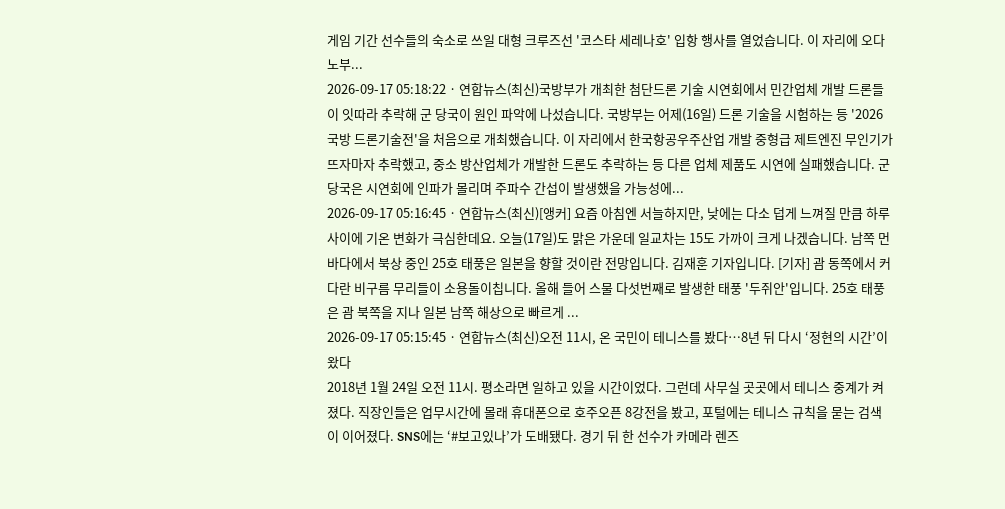게임 기간 선수들의 숙소로 쓰일 대형 크루즈선 '코스타 세레나호' 입항 행사를 열었습니다. 이 자리에 오다 노부...
2026-09-17 05:18:22 · 연합뉴스(최신)국방부가 개최한 첨단드론 기술 시연회에서 민간업체 개발 드론들이 잇따라 추락해 군 당국이 원인 파악에 나섰습니다. 국방부는 어제(16일) 드론 기술을 시험하는 등 '2026 국방 드론기술전'을 처음으로 개최했습니다. 이 자리에서 한국항공우주산업 개발 중형급 제트엔진 무인기가 뜨자마자 추락했고, 중소 방산업체가 개발한 드론도 추락하는 등 다른 업체 제품도 시연에 실패했습니다. 군 당국은 시연회에 인파가 몰리며 주파수 간섭이 발생했을 가능성에...
2026-09-17 05:16:45 · 연합뉴스(최신)[앵커] 요즘 아침엔 서늘하지만, 낮에는 다소 덥게 느껴질 만큼 하루 사이에 기온 변화가 극심한데요. 오늘(17일)도 맑은 가운데 일교차는 15도 가까이 크게 나겠습니다. 남쪽 먼 바다에서 북상 중인 25호 태풍은 일본을 향할 것이란 전망입니다. 김재훈 기자입니다. [기자] 괌 동쪽에서 커다란 비구름 무리들이 소용돌이칩니다. 올해 들어 스물 다섯번째로 발생한 태풍 '두쥐안'입니다. 25호 태풍은 괌 북쪽을 지나 일본 남쪽 해상으로 빠르게 ...
2026-09-17 05:15:45 · 연합뉴스(최신)오전 11시, 온 국민이 테니스를 봤다…8년 뒤 다시 ‘정현의 시간’이 왔다
2018년 1월 24일 오전 11시. 평소라면 일하고 있을 시간이었다. 그런데 사무실 곳곳에서 테니스 중계가 켜졌다. 직장인들은 업무시간에 몰래 휴대폰으로 호주오픈 8강전을 봤고, 포털에는 테니스 규칙을 묻는 검색이 이어졌다. SNS에는 ‘#보고있나’가 도배됐다. 경기 뒤 한 선수가 카메라 렌즈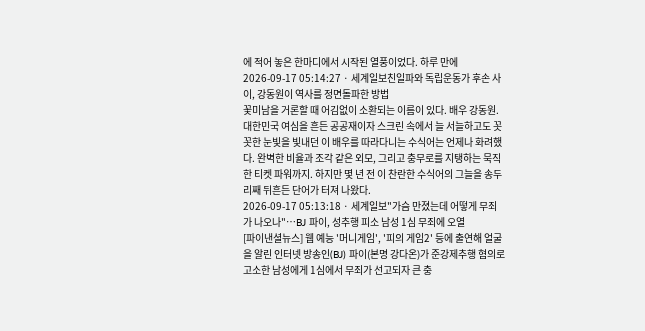에 적어 놓은 한마디에서 시작된 열풍이었다. 하루 만에
2026-09-17 05:14:27 · 세계일보친일파와 독립운동가 후손 사이, 강동원이 역사를 정면돌파한 방법
꽃미남을 거론할 때 어김없이 소환되는 이름이 있다. 배우 강동원. 대한민국 여심을 흔든 공공재이자 스크린 속에서 늘 서늘하고도 꼿꼿한 눈빛을 빛내던 이 배우를 따라다니는 수식어는 언제나 화려했다. 완벽한 비율과 조각 같은 외모, 그리고 충무로를 지탱하는 묵직한 티켓 파워까지. 하지만 몇 년 전 이 찬란한 수식어의 그늘을 송두리째 뒤흔든 단어가 터져 나왔다.
2026-09-17 05:13:18 · 세계일보"가슴 만졌는데 어떻게 무죄가 나오나"…BJ 파이, 성추행 피소 남성 1심 무죄에 오열
[파이낸셜뉴스] 웹 예능 '머니게임', '피의 게임2' 등에 출연해 얼굴을 알린 인터넷 방송인(BJ) 파이(본명 강다온)가 준강제추행 혐의로 고소한 남성에게 1심에서 무죄가 선고되자 큰 충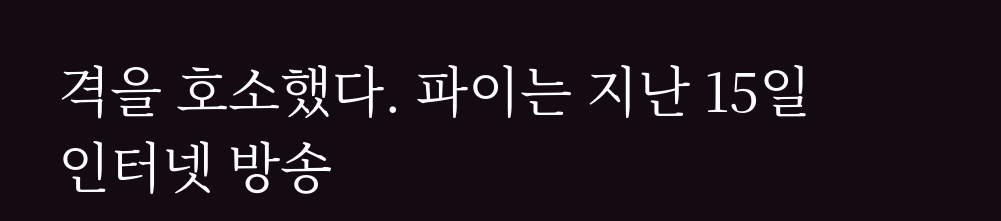격을 호소했다. 파이는 지난 15일 인터넷 방송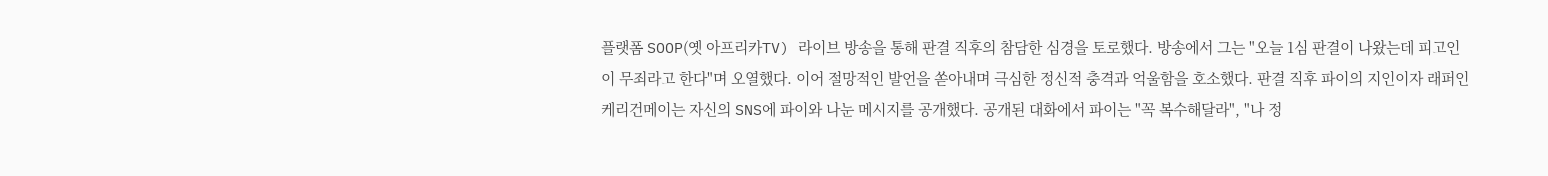플랫폼 SOOP(옛 아프리카TV) 라이브 방송을 통해 판결 직후의 참담한 심경을 토로했다. 방송에서 그는 "오늘 1심 판결이 나왔는데 피고인이 무죄라고 한다"며 오열했다. 이어 절망적인 발언을 쏟아내며 극심한 정신적 충격과 억울함을 호소했다. 판결 직후 파이의 지인이자 래퍼인 케리건메이는 자신의 SNS에 파이와 나눈 메시지를 공개했다. 공개된 대화에서 파이는 "꼭 복수해달라", "나 정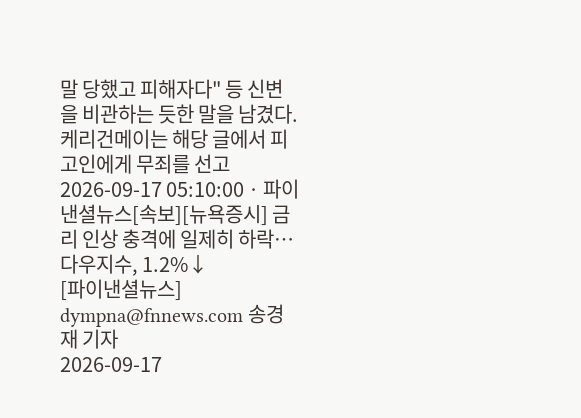말 당했고 피해자다" 등 신변을 비관하는 듯한 말을 남겼다. 케리건메이는 해당 글에서 피고인에게 무죄를 선고
2026-09-17 05:10:00 · 파이낸셜뉴스[속보][뉴욕증시] 금리 인상 충격에 일제히 하락…다우지수, 1.2%↓
[파이낸셜뉴스] dympna@fnnews.com 송경재 기자
2026-09-17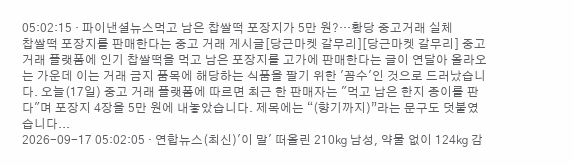05:02:15 · 파이낸셜뉴스먹고 남은 찹쌀떡 포장지가 5만 원?…황당 중고거래 실체
찹쌀떡 포장지를 판매한다는 중고 거래 게시글[당근마켓 갈무리][당근마켓 갈무리] 중고 거래 플랫폼에 인기 찹쌀떡을 먹고 남은 포장지를 고가에 판매한다는 글이 연달아 올라오는 가운데 이는 거래 금지 품목에 해당하는 식품을 팔기 위한 '꼼수'인 것으로 드러났습니다. 오늘(17일) 중고 거래 플랫폼에 따르면 최근 한 판매자는 "먹고 남은 한지 종이를 판다"며 포장지 4장을 5만 원에 내놓았습니다. 제목에는 “(향기까지)”라는 문구도 덧붙였습니다...
2026-09-17 05:02:05 · 연합뉴스(최신)'이 말' 떠올린 210㎏ 남성, 약물 없이 124㎏ 감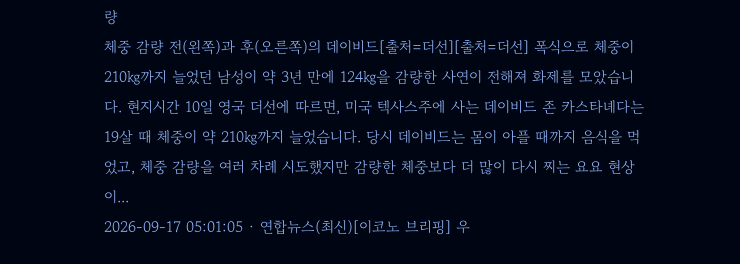량
체중 감량 전(왼쪽)과 후(오른쪽)의 데이비드[출처=더선][출처=더선] 폭식으로 체중이 210㎏까지 늘었던 남성이 약 3년 만에 124㎏을 감량한 사연이 전해져 화제를 모았습니다. 현지시간 10일 영국 더선에 따르면, 미국 텍사스주에 사는 데이비드 존 카스타녜다는 19살 때 체중이 약 210㎏까지 늘었습니다. 당시 데이비드는 몸이 아플 때까지 음식을 먹었고, 체중 감량을 여러 차례 시도했지만 감량한 체중보다 더 많이 다시 찌는 요요 현상이...
2026-09-17 05:01:05 · 연합뉴스(최신)[이코노 브리핑] 우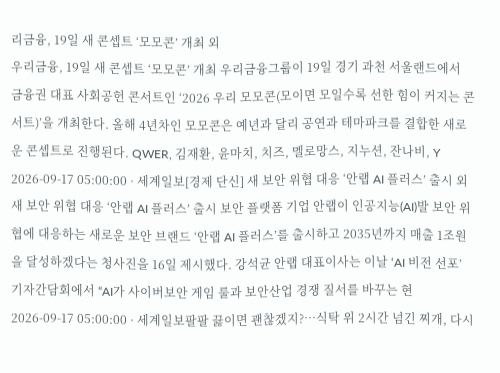리금융, 19일 새 콘셉트 ‘모모콘’ 개최 외
우리금융, 19일 새 콘셉트 ‘모모콘’ 개최 우리금융그룹이 19일 경기 과천 서울랜드에서 금융권 대표 사회공헌 콘서트인 ‘2026 우리 모모콘(모이면 모일수록 선한 힘이 커지는 콘서트)’을 개최한다. 올해 4년차인 모모콘은 예년과 달리 공연과 테마파크를 결합한 새로운 콘셉트로 진행된다. QWER, 김재환, 윤마치, 치즈, 멜로망스, 지누션, 잔나비, Y
2026-09-17 05:00:00 · 세계일보[경제 단신] 새 보안 위협 대응 ‘안랩 AI 플러스’ 출시 외
새 보안 위협 대응 ‘안랩 AI 플러스’ 출시 보안 플랫폼 기업 안랩이 인공지능(AI)발 보안 위협에 대응하는 새로운 보안 브랜드 ‘안랩 AI 플러스’를 출시하고 2035년까지 매출 1조원을 달성하겠다는 청사진을 16일 제시했다. 강석균 안랩 대표이사는 이날 ‘AI 비전 선포’ 기자간담회에서 “AI가 사이버보안 게임 룰과 보안산업 경쟁 질서를 바꾸는 현
2026-09-17 05:00:00 · 세계일보팔팔 끓이면 괜찮겠지?…식탁 위 2시간 넘긴 찌개, 다시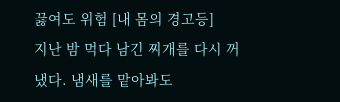끓여도 위험 [내 몸의 경고등]
지난 밤 먹다 남긴 찌개를 다시 꺼냈다. 냄새를 맡아봐도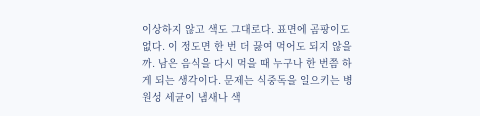이상하지 않고 색도 그대로다. 표면에 곰팡이도 없다. 이 정도면 한 번 더 끓여 먹어도 되지 않을까. 남은 음식을 다시 먹을 때 누구나 한 번쯤 하게 되는 생각이다. 문제는 식중독을 일으키는 병원성 세균이 냄새나 색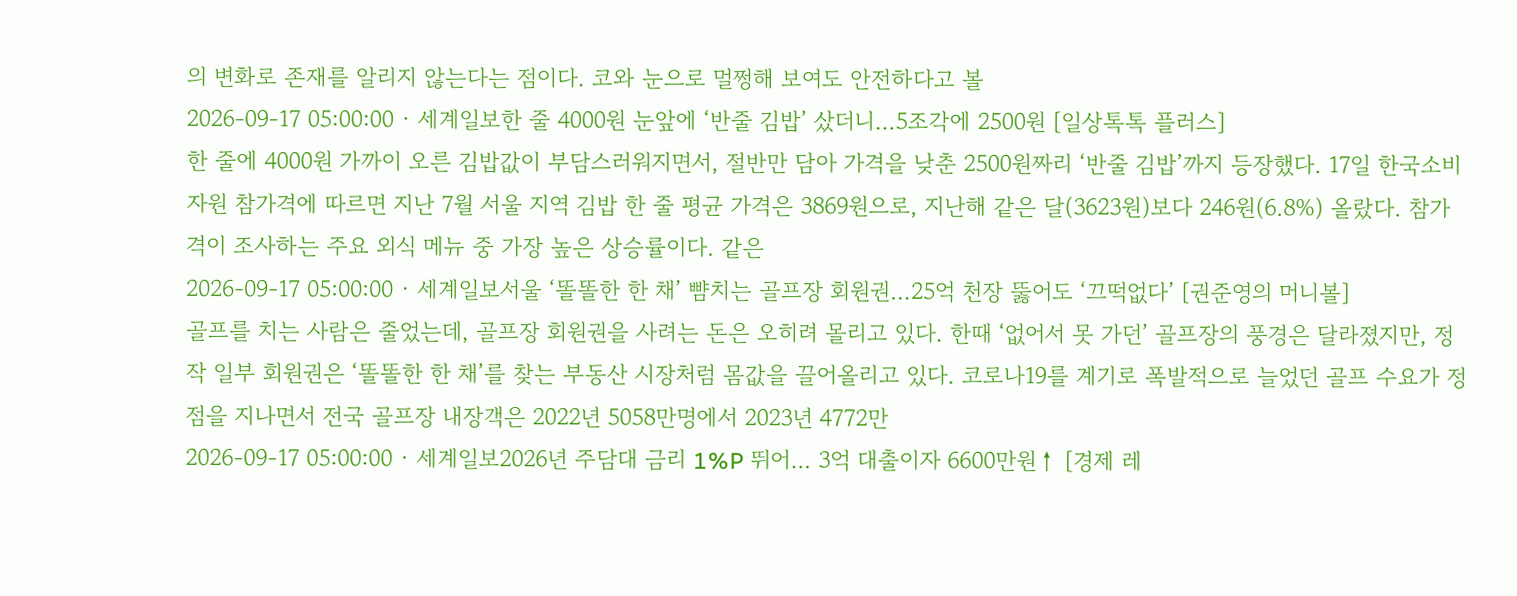의 변화로 존재를 알리지 않는다는 점이다. 코와 눈으로 멀쩡해 보여도 안전하다고 볼
2026-09-17 05:00:00 · 세계일보한 줄 4000원 눈앞에 ‘반줄 김밥’ 샀더니…5조각에 2500원 [일상톡톡 플러스]
한 줄에 4000원 가까이 오른 김밥값이 부담스러워지면서, 절반만 담아 가격을 낮춘 2500원짜리 ‘반줄 김밥’까지 등장했다. 17일 한국소비자원 참가격에 따르면 지난 7월 서울 지역 김밥 한 줄 평균 가격은 3869원으로, 지난해 같은 달(3623원)보다 246원(6.8%) 올랐다. 참가격이 조사하는 주요 외식 메뉴 중 가장 높은 상승률이다. 같은
2026-09-17 05:00:00 · 세계일보서울 ‘똘똘한 한 채’ 뺨치는 골프장 회원권…25억 천장 뚫어도 ‘끄떡없다’ [권준영의 머니볼]
골프를 치는 사람은 줄었는데, 골프장 회원권을 사려는 돈은 오히려 몰리고 있다. 한때 ‘없어서 못 가던’ 골프장의 풍경은 달라졌지만, 정작 일부 회원권은 ‘똘똘한 한 채’를 찾는 부동산 시장처럼 몸값을 끌어올리고 있다. 코로나19를 계기로 폭발적으로 늘었던 골프 수요가 정점을 지나면서 전국 골프장 내장객은 2022년 5058만명에서 2023년 4772만
2026-09-17 05:00:00 · 세계일보2026년 주담대 금리 1%P 뛰어… 3억 대출이자 6600만원↑ [경제 레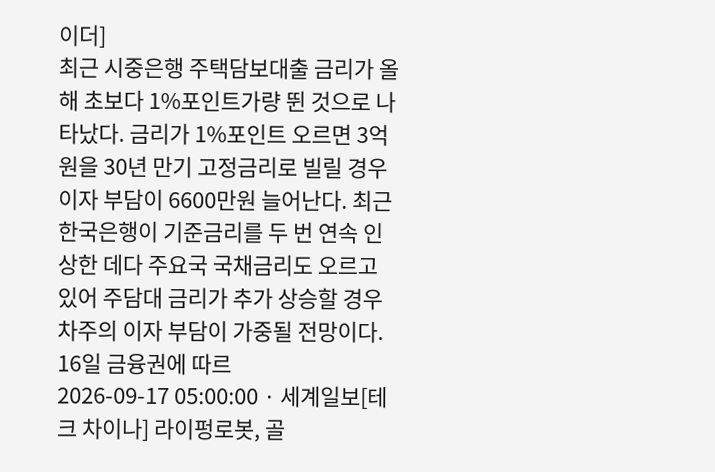이더]
최근 시중은행 주택담보대출 금리가 올해 초보다 1%포인트가량 뛴 것으로 나타났다. 금리가 1%포인트 오르면 3억원을 30년 만기 고정금리로 빌릴 경우 이자 부담이 6600만원 늘어난다. 최근 한국은행이 기준금리를 두 번 연속 인상한 데다 주요국 국채금리도 오르고 있어 주담대 금리가 추가 상승할 경우 차주의 이자 부담이 가중될 전망이다. 16일 금융권에 따르
2026-09-17 05:00:00 · 세계일보[테크 차이나] 라이펑로봇, 골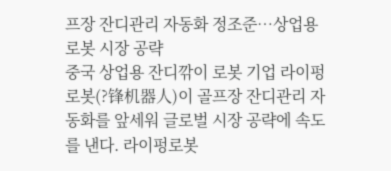프장 잔디관리 자동화 정조준…상업용 로봇 시장 공략
중국 상업용 잔디깎이 로봇 기업 라이펑로봇(?锋机器人)이 골프장 잔디관리 자동화를 앞세워 글로벌 시장 공략에 속도를 낸다. 라이펑로봇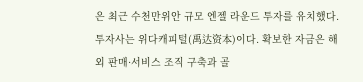은 최근 수천만위안 규모 엔젤 라운드 투자를 유치했다. 투자사는 위다캐피털(禹达资本)이다. 확보한 자금은 해외 판매·서비스 조직 구축과 골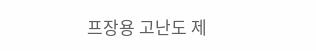프장용 고난도 제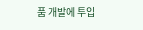품 개발에 투입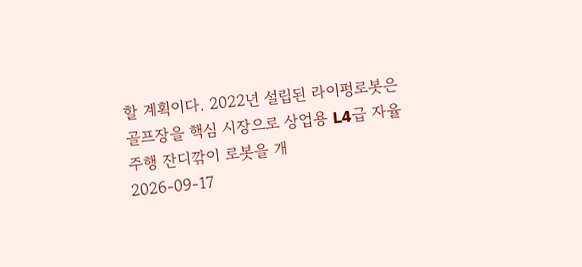할 계획이다. 2022년 설립된 라이펑로봇은 골프장을 핵심 시장으로 상업용 L4급 자율주행 잔디깎이 로봇을 개
2026-09-17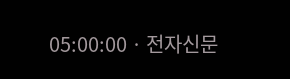05:00:00 · 전자신문